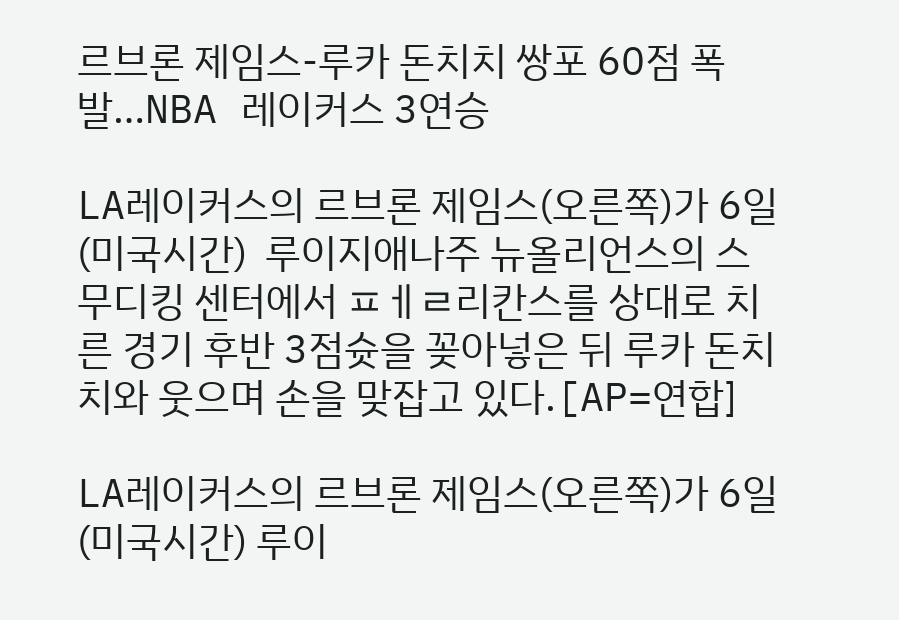르브론 제임스-루카 돈치치 쌍포 60점 폭발…NBA 레이커스 3연승

LA레이커스의 르브론 제임스(오른쪽)가 6일(미국시간)  루이지애나주 뉴올리언스의 스무디킹 센터에서 ㅍㅔㄹ리칸스를 상대로 치른 경기 후반 3점슛을 꽂아넣은 뒤 루카 돈치치와 웃으며 손을 맞잡고 있다.[AP=연합]

LA레이커스의 르브론 제임스(오른쪽)가 6일(미국시간) 루이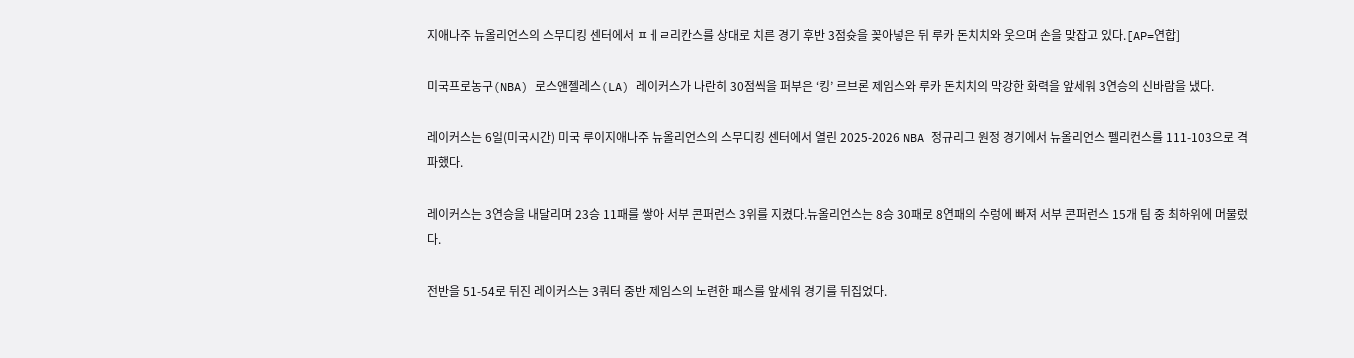지애나주 뉴올리언스의 스무디킹 센터에서 ㅍㅔㄹ리칸스를 상대로 치른 경기 후반 3점슛을 꽂아넣은 뒤 루카 돈치치와 웃으며 손을 맞잡고 있다.[AP=연합]

미국프로농구(NBA) 로스앤젤레스(LA) 레이커스가 나란히 30점씩을 퍼부은 ‘킹’ 르브론 제임스와 루카 돈치치의 막강한 화력을 앞세워 3연승의 신바람을 냈다.

레이커스는 6일(미국시간) 미국 루이지애나주 뉴올리언스의 스무디킹 센터에서 열린 2025-2026 NBA 정규리그 원정 경기에서 뉴올리언스 펠리컨스를 111-103으로 격파했다.

레이커스는 3연승을 내달리며 23승 11패를 쌓아 서부 콘퍼런스 3위를 지켰다.뉴올리언스는 8승 30패로 8연패의 수렁에 빠져 서부 콘퍼런스 15개 팀 중 최하위에 머물렀다.

전반을 51-54로 뒤진 레이커스는 3쿼터 중반 제임스의 노련한 패스를 앞세워 경기를 뒤집었다.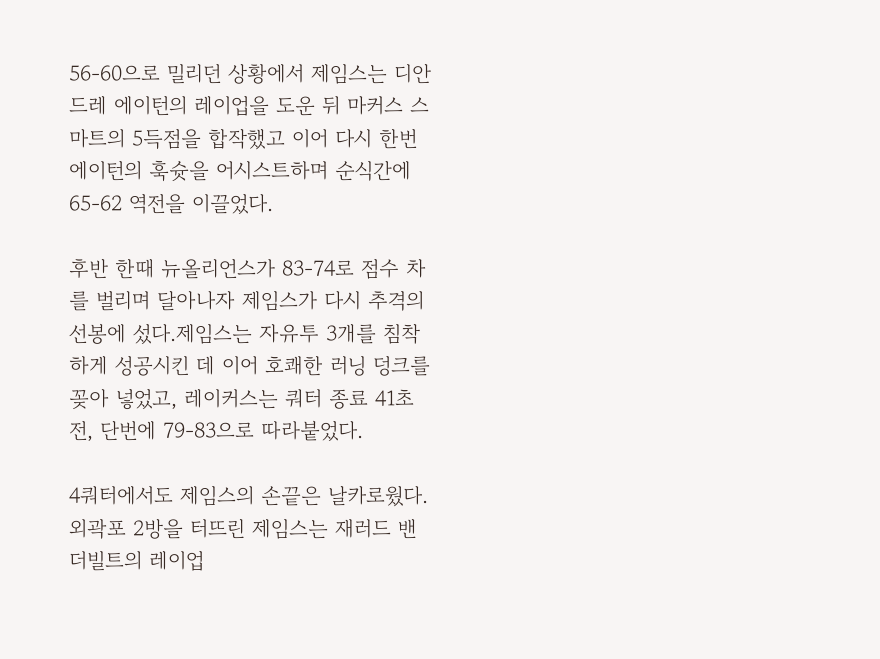56-60으로 밀리던 상황에서 제임스는 디안드레 에이턴의 레이업을 도운 뒤 마커스 스마트의 5득점을 합작했고 이어 다시 한번 에이턴의 훅슛을 어시스트하며 순식간에 65-62 역전을 이끌었다.

후반 한때 뉴올리언스가 83-74로 점수 차를 벌리며 달아나자 제임스가 다시 추격의 선봉에 섰다.제임스는 자유투 3개를 침착하게 성공시킨 데 이어 호쾌한 러닝 덩크를 꽂아 넣었고, 레이커스는 쿼터 종료 41초 전, 단번에 79-83으로 따라붙었다.

4쿼터에서도 제임스의 손끝은 날카로웠다.외곽포 2방을 터뜨린 제임스는 재러드 밴더빌트의 레이업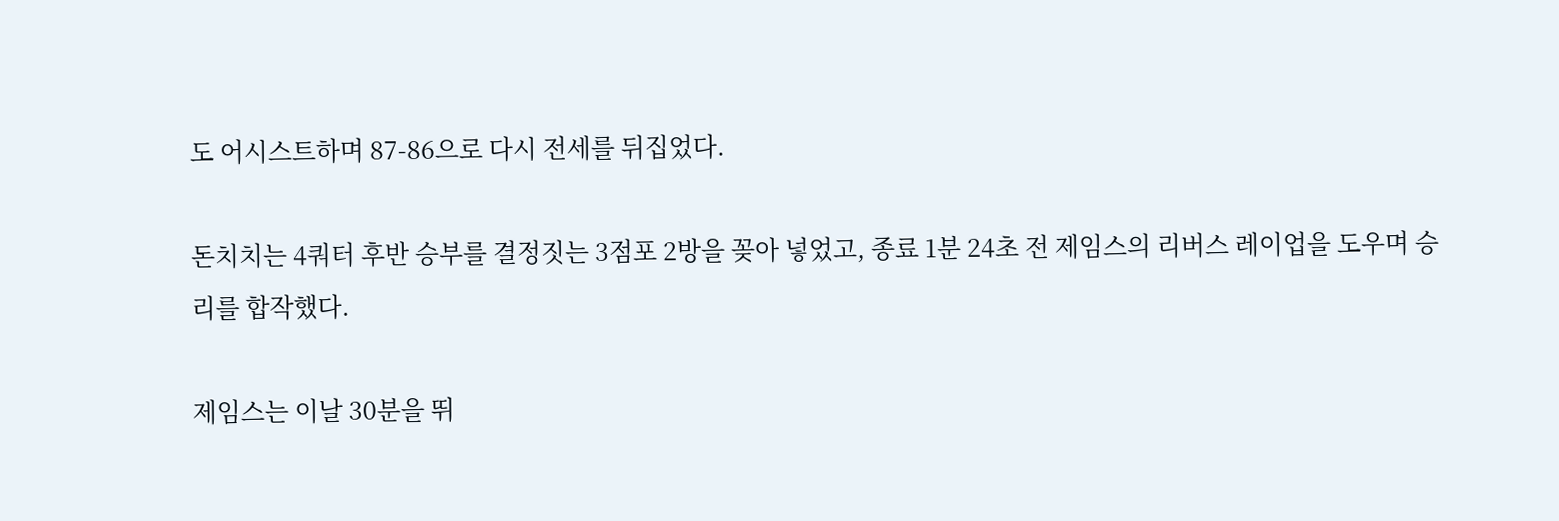도 어시스트하며 87-86으로 다시 전세를 뒤집었다.

돈치치는 4쿼터 후반 승부를 결정짓는 3점포 2방을 꽂아 넣었고, 종료 1분 24초 전 제임스의 리버스 레이업을 도우며 승리를 합작했다.

제임스는 이날 30분을 뛰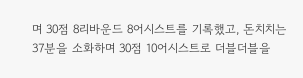며 30점 8리바운드 8어시스트를 기록했고, 돈치치는 37분을 소화하며 30점 10어시스트로 더블더블을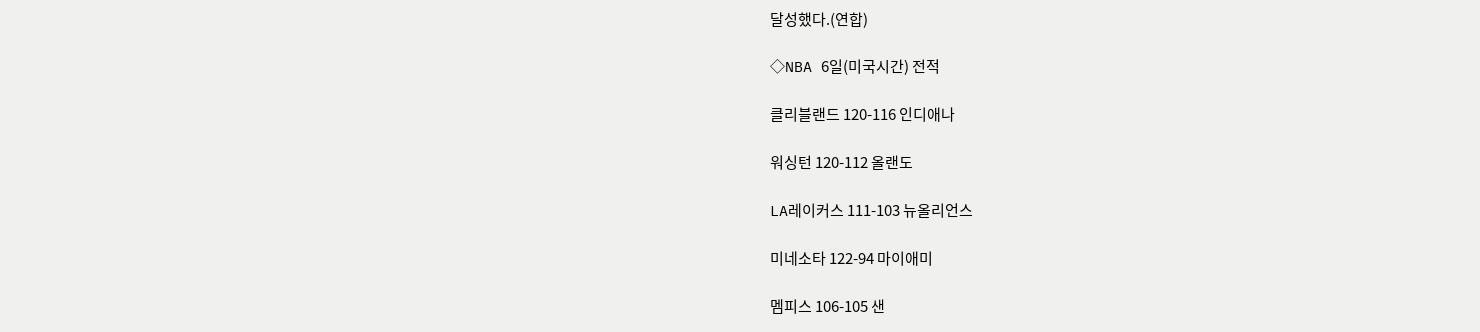달성했다.(연합)

◇NBA 6일(미국시간) 전적

클리블랜드 120-116 인디애나

워싱턴 120-112 올랜도

LA레이커스 111-103 뉴올리언스

미네소타 122-94 마이애미

멤피스 106-105 샌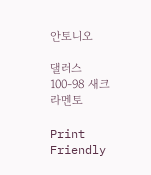안토니오

댈러스 100-98 새크라멘토

Print Friendly